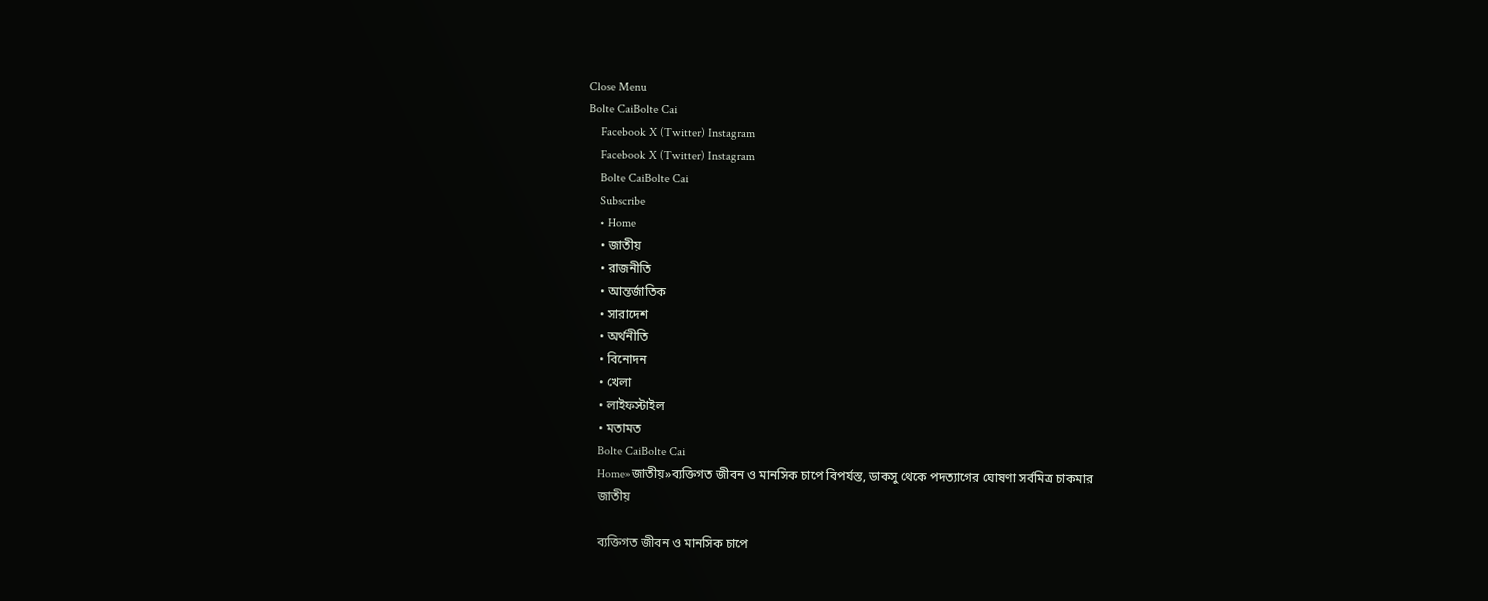Close Menu
Bolte CaiBolte Cai
    Facebook X (Twitter) Instagram
    Facebook X (Twitter) Instagram
    Bolte CaiBolte Cai
    Subscribe
    • Home
    • জাতীয়
    • রাজনীতি
    • আন্তর্জাতিক
    • সারাদেশ
    • অর্থনীতি
    • বিনোদন
    • খেলা
    • লাইফস্টাইল
    • মতামত
    Bolte CaiBolte Cai
    Home»জাতীয়»ব্যক্তিগত জীবন ও মানসিক চাপে বিপর্যস্ত, ডাকসু থেকে পদত্যাগের ঘোষণা সর্বমিত্র চাকমার
    জাতীয়

    ব্যক্তিগত জীবন ও মানসিক চাপে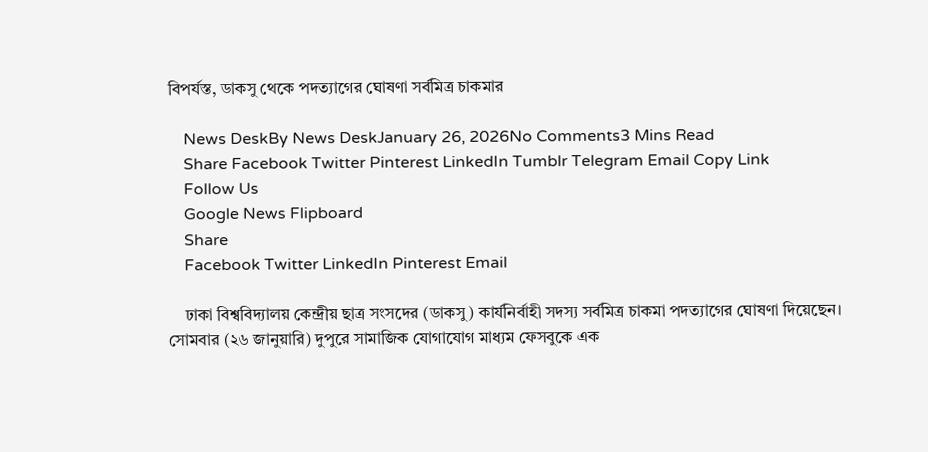বিপর্যস্ত, ডাকসু থেকে পদত্যাগের ঘোষণা সর্বমিত্র চাকমার

    News DeskBy News DeskJanuary 26, 2026No Comments3 Mins Read
    Share Facebook Twitter Pinterest LinkedIn Tumblr Telegram Email Copy Link
    Follow Us
    Google News Flipboard
    Share
    Facebook Twitter LinkedIn Pinterest Email

    ঢাকা বিশ্ববিদ্যালয় কেন্দ্রীয় ছাত্র সংসদের (ডাকসু) কার্যনির্বাহী সদস্য সর্বমিত্র চাকমা পদত্যাগের ঘোষণা দিয়েছেন। সোমবার (২৬ জানুয়ারি) দুপুরে সামাজিক যোগাযোগ মাধ্যম ফেসবুকে এক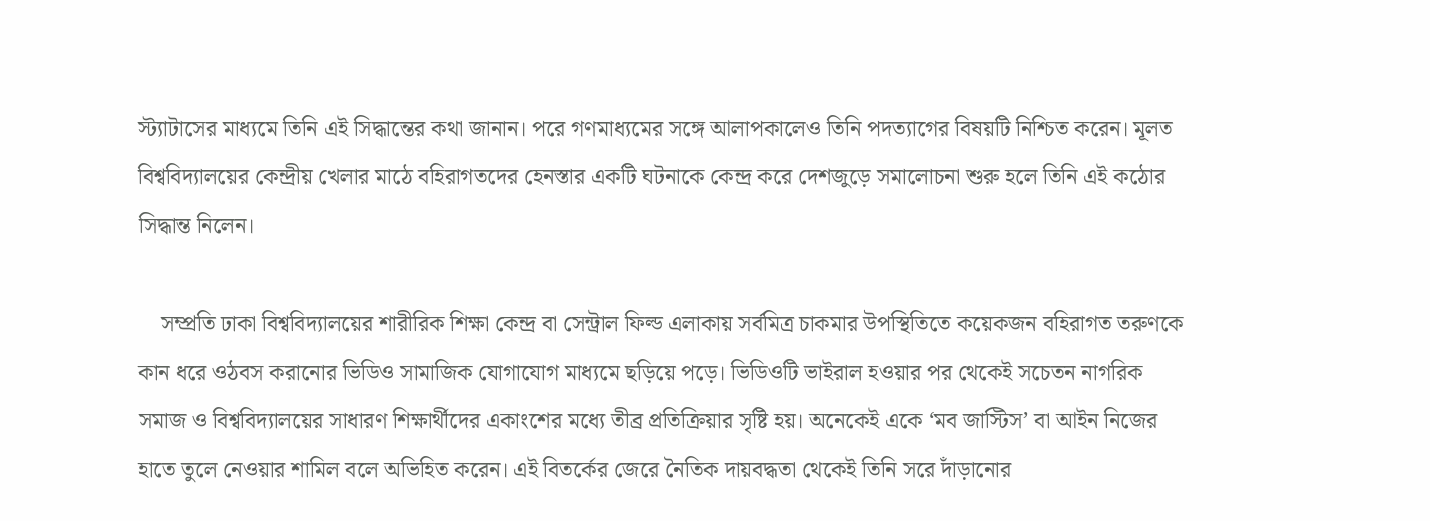স্ট্যাটাসের মাধ্যমে তিনি এই সিদ্ধান্তের কথা জানান। পরে গণমাধ্যমের সঙ্গে আলাপকালেও তিনি পদত্যাগের বিষয়টি নিশ্চিত করেন। মূলত বিশ্ববিদ্যালয়ের কেন্দ্রীয় খেলার মাঠে বহিরাগতদের হেনস্তার একটি ঘটনাকে কেন্দ্র করে দেশজুড়ে সমালোচনা শুরু হলে তিনি এই কঠোর সিদ্ধান্ত নিলেন।

    সম্প্রতি ঢাকা বিশ্ববিদ্যালয়ের শারীরিক শিক্ষা কেন্দ্র বা সেন্ট্রাল ফিল্ড এলাকায় সর্বমিত্র চাকমার উপস্থিতিতে কয়েকজন বহিরাগত তরুণকে কান ধরে ওঠবস করানোর ভিডিও সামাজিক যোগাযোগ মাধ্যমে ছড়িয়ে পড়ে। ভিডিওটি ভাইরাল হওয়ার পর থেকেই সচেতন নাগরিক সমাজ ও বিশ্ববিদ্যালয়ের সাধারণ শিক্ষার্থীদের একাংশের মধ্যে তীব্র প্রতিক্রিয়ার সৃষ্টি হয়। অনেকেই একে ‘মব জাস্টিস’ বা আইন নিজের হাতে তুলে নেওয়ার শামিল বলে অভিহিত করেন। এই বিতর্কের জেরে নৈতিক দায়বদ্ধতা থেকেই তিনি সরে দাঁড়ানোর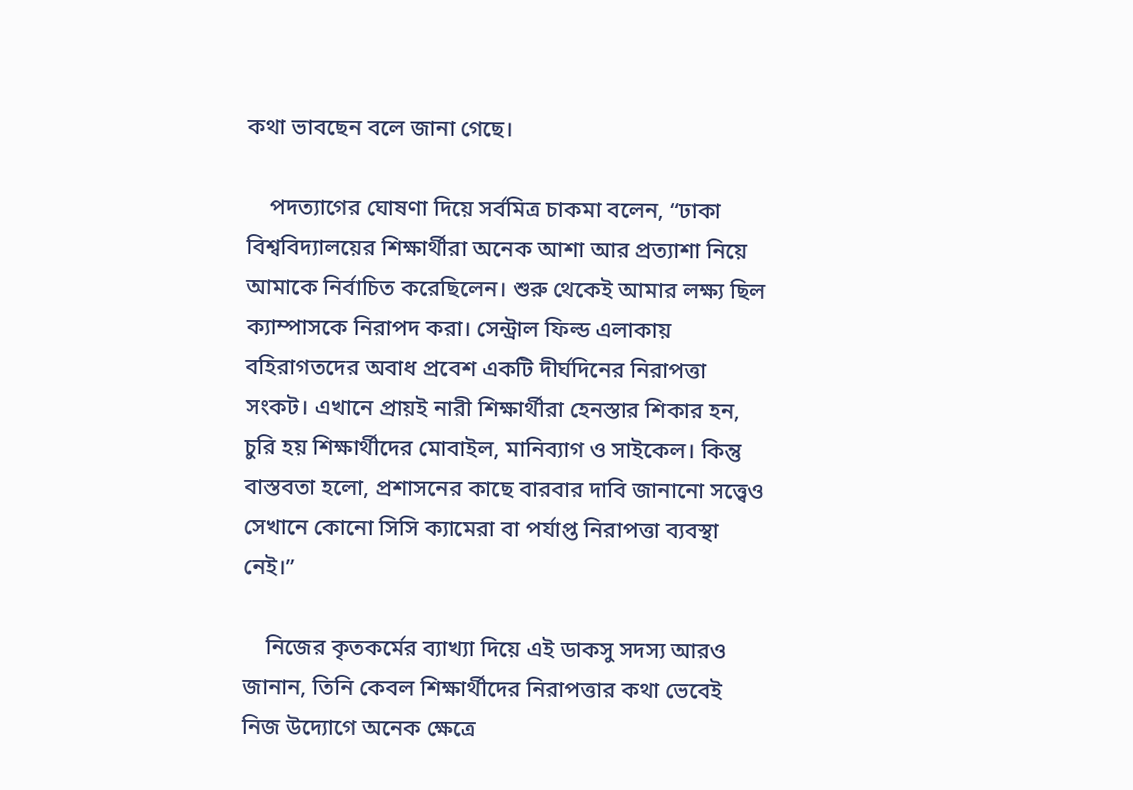কথা ভাবছেন বলে জানা গেছে।

    পদত্যাগের ঘোষণা দিয়ে সর্বমিত্র চাকমা বলেন, “ঢাকা বিশ্ববিদ্যালয়ের শিক্ষার্থীরা অনেক আশা আর প্রত্যাশা নিয়ে আমাকে নির্বাচিত করেছিলেন। শুরু থেকেই আমার লক্ষ্য ছিল ক্যাম্পাসকে নিরাপদ করা। সেন্ট্রাল ফিল্ড এলাকায় বহিরাগতদের অবাধ প্রবেশ একটি দীর্ঘদিনের নিরাপত্তা সংকট। এখানে প্রায়ই নারী শিক্ষার্থীরা হেনস্তার শিকার হন, চুরি হয় শিক্ষার্থীদের মোবাইল, মানিব্যাগ ও সাইকেল। কিন্তু বাস্তবতা হলো, প্রশাসনের কাছে বারবার দাবি জানানো সত্ত্বেও সেখানে কোনো সিসি ক্যামেরা বা পর্যাপ্ত নিরাপত্তা ব্যবস্থা নেই।”

    নিজের কৃতকর্মের ব্যাখ্যা দিয়ে এই ডাকসু সদস্য আরও জানান, তিনি কেবল শিক্ষার্থীদের নিরাপত্তার কথা ভেবেই নিজ উদ্যোগে অনেক ক্ষেত্রে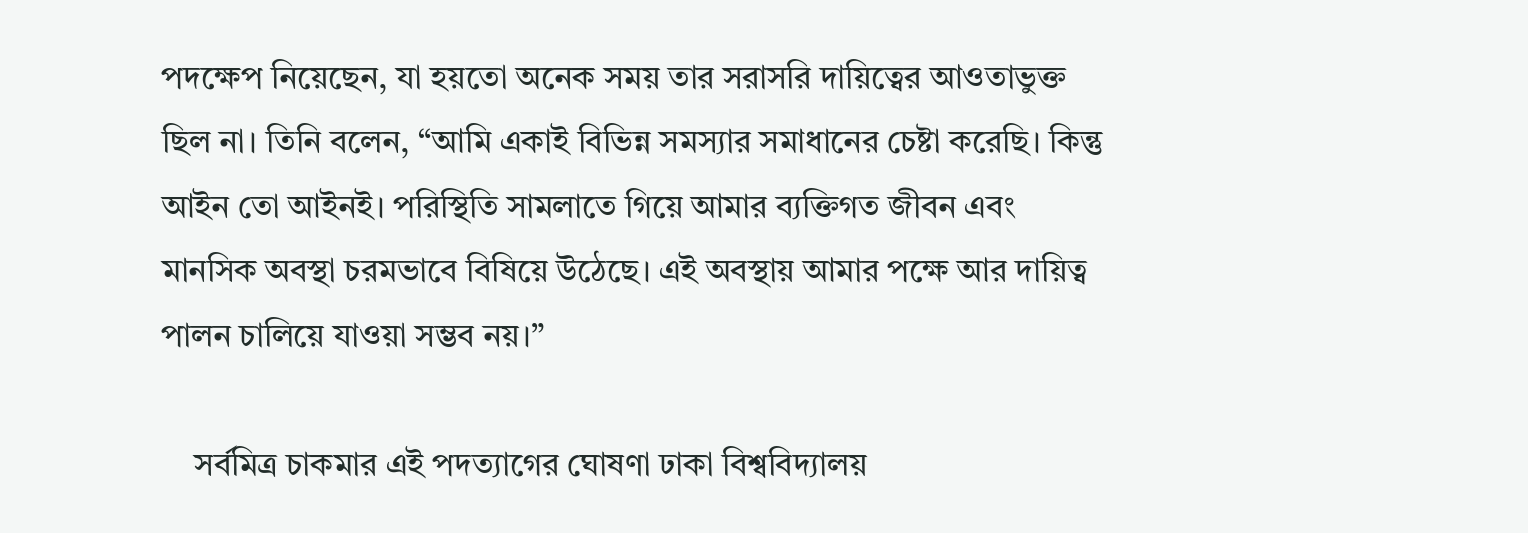পদক্ষেপ নিয়েছেন, যা হয়তো অনেক সময় তার সরাসরি দায়িত্বের আওতাভুক্ত ছিল না। তিনি বলেন, “আমি একাই বিভিন্ন সমস্যার সমাধানের চেষ্টা করেছি। কিন্তু আইন তো আইনই। পরিস্থিতি সামলাতে গিয়ে আমার ব্যক্তিগত জীবন এবং মানসিক অবস্থা চরমভাবে বিষিয়ে উঠেছে। এই অবস্থায় আমার পক্ষে আর দায়িত্ব পালন চালিয়ে যাওয়া সম্ভব নয়।”

    সর্বমিত্র চাকমার এই পদত্যাগের ঘোষণা ঢাকা বিশ্ববিদ্যালয়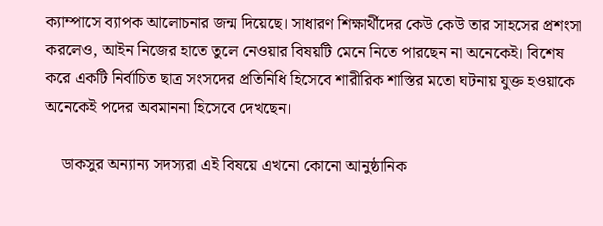ক্যাম্পাসে ব্যাপক আলোচনার জন্ম দিয়েছে। সাধারণ শিক্ষার্থীদের কেউ কেউ তার সাহসের প্রশংসা করলেও, আইন নিজের হাতে তুলে নেওয়ার বিষয়টি মেনে নিতে পারছেন না অনেকেই। বিশেষ করে একটি নির্বাচিত ছাত্র সংসদের প্রতিনিধি হিসেবে শারীরিক শাস্তির মতো ঘটনায় যুক্ত হওয়াকে অনেকেই পদের অবমাননা হিসেবে দেখছেন।

    ডাকসুর অন্যান্য সদস্যরা এই বিষয়ে এখনো কোনো আনুষ্ঠানিক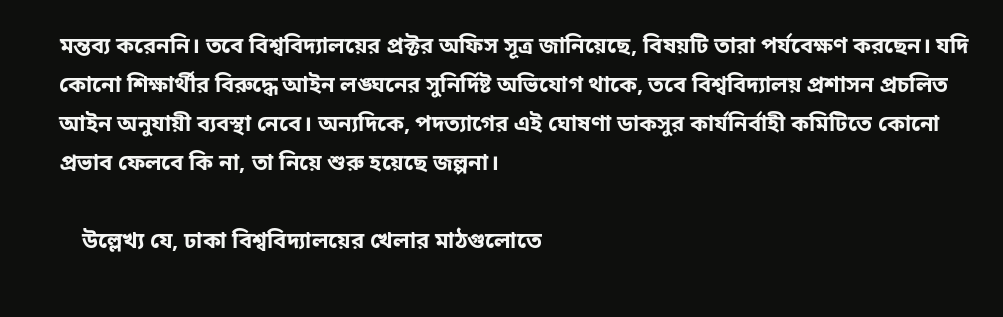মন্তব্য করেননি। তবে বিশ্ববিদ্যালয়ের প্রক্টর অফিস সূত্র জানিয়েছে, বিষয়টি তারা পর্যবেক্ষণ করছেন। যদি কোনো শিক্ষার্থীর বিরুদ্ধে আইন লঙ্ঘনের সুনির্দিষ্ট অভিযোগ থাকে, তবে বিশ্ববিদ্যালয় প্রশাসন প্রচলিত আইন অনুযায়ী ব্যবস্থা নেবে। অন্যদিকে, পদত্যাগের এই ঘোষণা ডাকসুর কার্যনির্বাহী কমিটিতে কোনো প্রভাব ফেলবে কি না, তা নিয়ে শুরু হয়েছে জল্পনা।

    উল্লেখ্য যে, ঢাকা বিশ্ববিদ্যালয়ের খেলার মাঠগুলোতে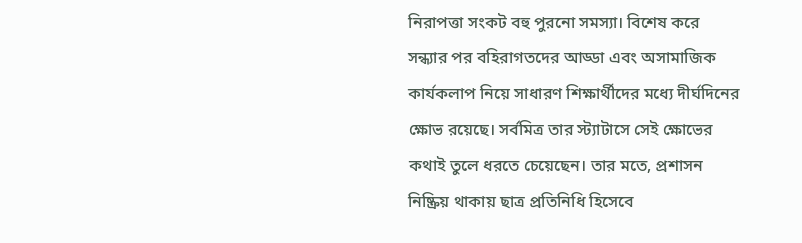নিরাপত্তা সংকট বহু পুরনো সমস্যা। বিশেষ করে সন্ধ্যার পর বহিরাগতদের আড্ডা এবং অসামাজিক কার্যকলাপ নিয়ে সাধারণ শিক্ষার্থীদের মধ্যে দীর্ঘদিনের ক্ষোভ রয়েছে। সর্বমিত্র তার স্ট্যাটাসে সেই ক্ষোভের কথাই তুলে ধরতে চেয়েছেন। তার মতে, প্রশাসন নিষ্ক্রিয় থাকায় ছাত্র প্রতিনিধি হিসেবে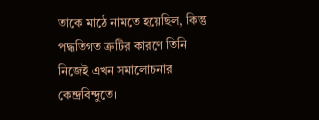তাকে মাঠে নামতে হয়েছিল, কিন্তু পদ্ধতিগত ত্রুটির কারণে তিনি নিজেই এখন সমালোচনার কেন্দ্রবিন্দুতে।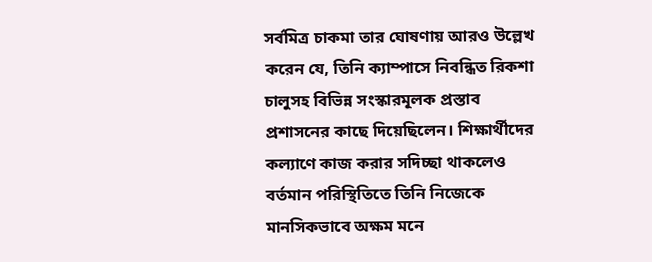সর্বমিত্র চাকমা তার ঘোষণায় আরও উল্লেখ করেন যে, তিনি ক্যাম্পাসে নিবন্ধিত রিকশা চালুসহ বিভিন্ন সংস্কারমূলক প্রস্তাব প্রশাসনের কাছে দিয়েছিলেন। শিক্ষার্থীদের কল্যাণে কাজ করার সদিচ্ছা থাকলেও বর্তমান পরিস্থিতিতে তিনি নিজেকে মানসিকভাবে অক্ষম মনে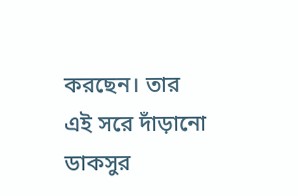করছেন। তার এই সরে দাঁড়ানো ডাকসুর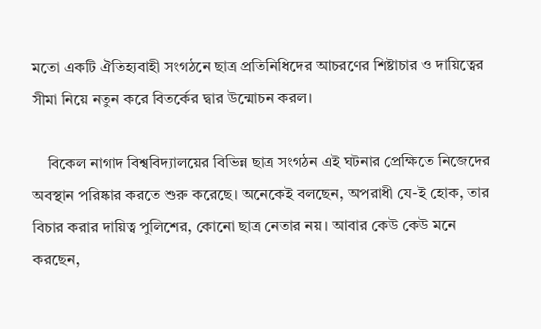মতো একটি ঐতিহ্যবাহী সংগঠনে ছাত্র প্রতিনিধিদের আচরণের শিষ্টাচার ও দায়িত্বের সীমা নিয়ে নতুন করে বিতর্কের দ্বার উন্মোচন করল।

    বিকেল নাগাদ বিশ্ববিদ্যালয়ের বিভিন্ন ছাত্র সংগঠন এই ঘটনার প্রেক্ষিতে নিজেদের অবস্থান পরিষ্কার করতে শুরু করেছে। অনেকেই বলছেন, অপরাধী যে-ই হোক, তার বিচার করার দায়িত্ব পুলিশের, কোনো ছাত্র নেতার নয়। আবার কেউ কেউ মনে করছেন,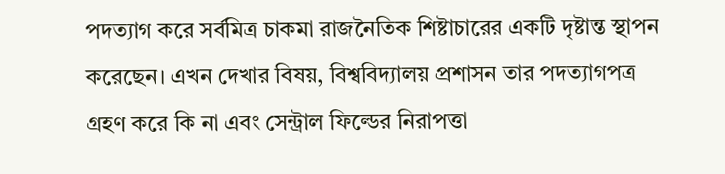পদত্যাগ করে সর্বমিত্র চাকমা রাজনৈতিক শিষ্টাচারের একটি দৃষ্টান্ত স্থাপন করেছেন। এখন দেখার বিষয়, বিশ্ববিদ্যালয় প্রশাসন তার পদত্যাগপত্র গ্রহণ করে কি না এবং সেন্ট্রাল ফিল্ডের নিরাপত্তা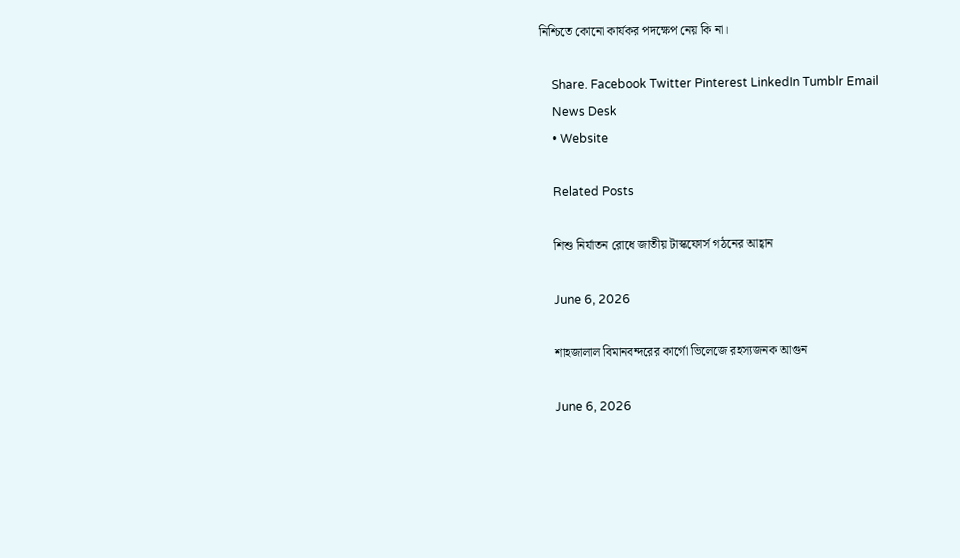নিশ্চিতে কোনো কার্যকর পদক্ষেপ নেয় কি না।

    Share. Facebook Twitter Pinterest LinkedIn Tumblr Email
    News Desk
    • Website

    Related Posts

    শিশু নির্যাতন রোধে জাতীয় টাস্কফোর্স গঠনের আহ্বান

    June 6, 2026

    শাহজালাল বিমানবন্দরের কার্গো ভিলেজে রহস্যজনক আগুন

    June 6, 2026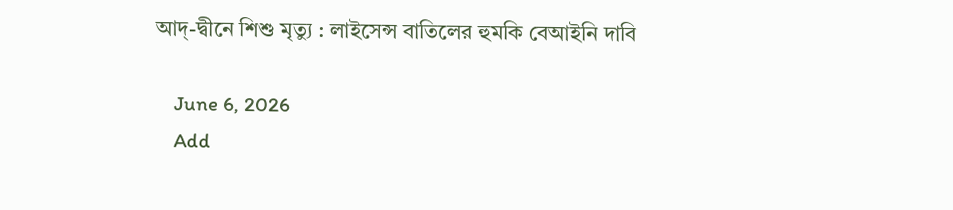আদ্-দ্বীনে শিশু মৃত্যু : লাইসেন্স বাতিলের হুমকি বেআইনি দাবি

    June 6, 2026
    Add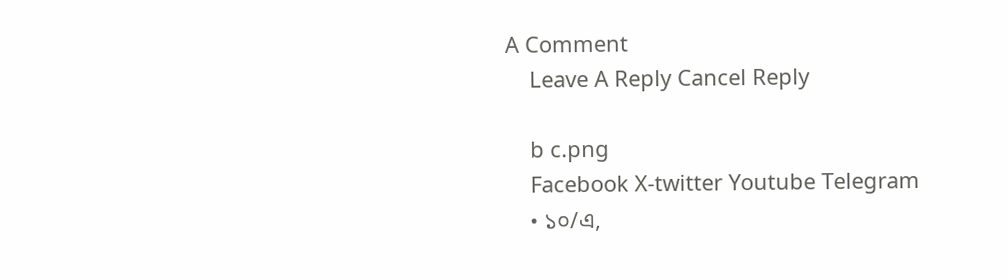A Comment
    Leave A Reply Cancel Reply

    b c.png
    Facebook X-twitter Youtube Telegram
    • ১০/এ,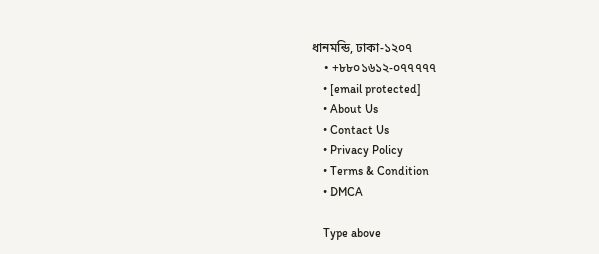ধানমন্ডি, ঢাকা-১২০৭
    • +৮৮০১৬১২-০৭৭৭৭৭
    • [email protected]
    • About Us
    • Contact Us
    • Privacy Policy
    • Terms & Condition
    • DMCA

    Type above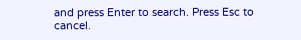and press Enter to search. Press Esc to cancel.